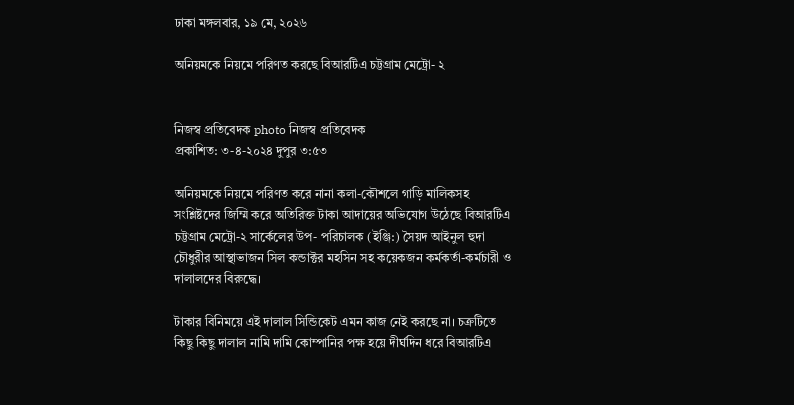ঢাকা মঙ্গলবার, ১৯ মে, ২০২৬

অনিয়মকে নিয়মে পরিণত করছে বিআরটিএ চট্টগ্রাম মেট্রো- ২


নিজস্ব প্রতিবেদক photo নিজস্ব প্রতিবেদক
প্রকাশিত: ৩-৪-২০২৪ দুপুর ৩:৫৩

অনিয়মকে নিয়মে পরিণত করে নানা কলা-কৌশলে গাড়ি মালিকসহ সংশ্লিষ্টদের জিম্মি করে অতিরিক্ত টাকা আদায়ের অভিযোগ উঠেছে বিআরটিএ চট্টগ্রাম মেট্রো-২ সার্কেলের উপ- পরিচালক (ইঞ্জি:) সৈয়দ আইনুল হুদা চৌধুরীর আস্থাভাজন সিল কন্ডাক্টর মহসিন সহ কয়েকজন কর্মকর্তা-কর্মচারী ও দালালদের বিরুদ্ধে।

টাকার বিনিময়ে এই দালাল সিন্ডিকেট এমন কাজ নেই করছে না। চক্রটিতে কিছু কিছু দালাল নামি দামি কোম্পানির পক্ষ হয়ে দীর্ঘদিন ধরে বিআরটিএ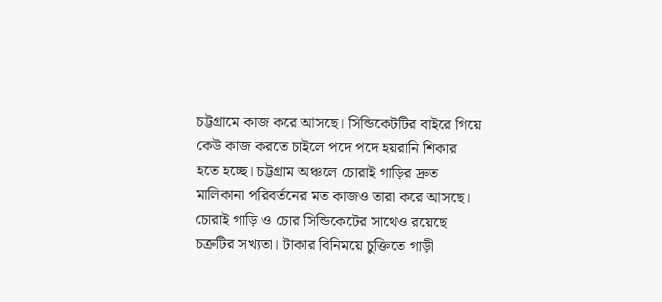চট্টগ্রামে কাজ করে আসছে। সিন্ডিকেটটির বাইরে গিয়ে কেউ কাজ করতে চাইলে পদে পদে হয়রানি শিকার হতে হচ্ছে। চট্টগ্রাম অঞ্চলে চোরাই গাড়ির দ্রুত মালিকানা পরিবর্তনের মত কাজও তারা করে আসছে। চোরাই গাড়ি ও চোর সিন্ডিকেটের সাথেও রয়েছে চক্রটির সখ্যতা। টাকার বিনিময়ে চুক্তিতে গাড়ী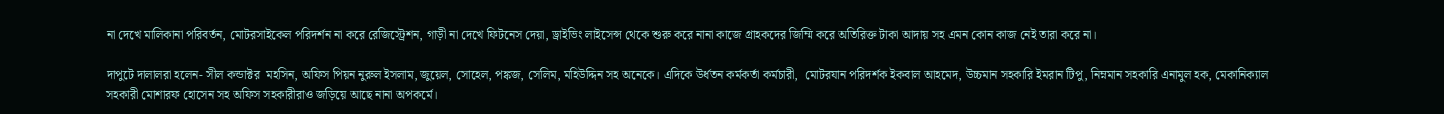না দেখে মালিকানা পরিবর্তন, মোটরসাইকেল পরিদর্শন না করে রেজিস্ট্রেশন, গাড়ী না দেখে ফিটনেস দেয়া, ড্রাইভিং লাইসেন্স থেকে শুরু করে নানা কাজে গ্রাহকদের জিম্মি করে অতিরিক্ত টাকা আদায় সহ এমন কোন কাজ নেই তারা করে না।

দাপুটে দালালরা হলেন- সীল কন্ডাক্টর  মহসিন, অফিস পিয়ন নুরুল ইসলাম, জুয়েল, সোহেল, পঙ্কজ, সেলিম, মহিউদ্দিন সহ অনেকে। এদিকে উর্ধতন কর্মকর্তা কর্মচারী,  মোটরযান পরিদর্শক ইকবাল আহমেদ, উচ্চমান সহকারি ইমরান টিপু, নিম্নমান সহকারি এনামুল হক, মেকানিক্যাল সহকারী মোশারফ হোসেন সহ অফিস সহকারীরাও জড়িয়ে আছে নানা অপকর্মে।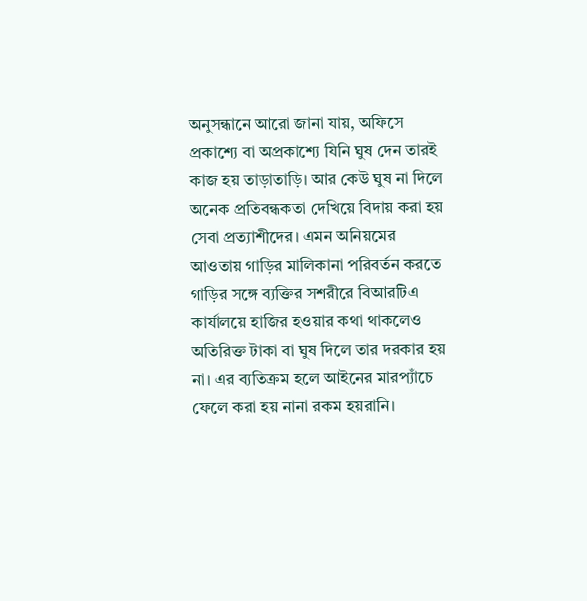অনুসন্ধানে আরো জানা যায়, অফিসে প্রকাশ্যে বা অপ্রকাশ্যে যিনি ঘুষ দেন তারই কাজ হয় তাড়াতাড়ি। আর কেউ ঘুষ না দিলে অনেক প্রতিবন্ধকতা দেখিয়ে বিদায় করা হয় সেবা প্রত্যাশীদের। এমন অনিয়মের আওতায় গাড়ির মালিকানা পরিবর্তন করতে গাড়ির সঙ্গে ব্যক্তির সশরীরে বিআরটিএ কার্যালয়ে হাজির হওয়ার কথা থাকলেও অতিরিক্ত টাকা বা ঘুষ দিলে তার দরকার হয় না। এর ব্যতিক্রম হলে আইনের মারপ্যাঁচে ফেলে করা হয় নানা রকম হয়রানি।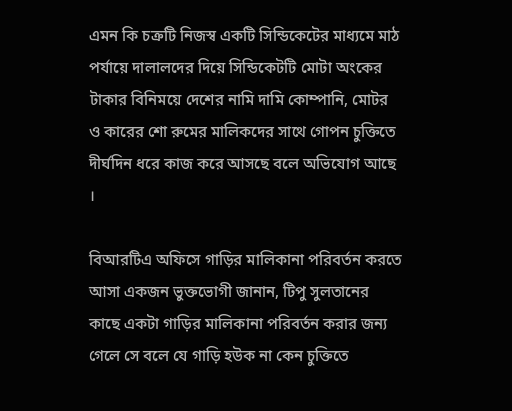এমন কি চক্রটি নিজস্ব একটি সিন্ডিকেটের মাধ্যমে মাঠ পর্যায়ে দালালদের দিয়ে সিন্ডিকেটটি মোটা অংকের টাকার বিনিময়ে দেশের নামি দামি কোম্পানি, মোটর ও কারের শো রুমের মালিকদের সাথে গোপন চুক্তিতে দীর্ঘদিন ধরে কাজ করে আসছে বলে অভিযোগ আছে ।

বিআরটিএ অফিসে গাড়ির মালিকানা পরিবর্তন করতে আসা একজন ভুক্তভোগী জানান, টিপু সুলতানের কাছে একটা গাড়ির মালিকানা পরিবর্তন করার জন্য গেলে সে বলে যে গাড়ি হউক না কেন চুক্তিতে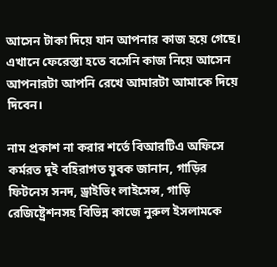আসেন টাকা দিয়ে যান আপনার কাজ হয়ে গেছে। এখানে ফেরেস্তা হতে বসেনি কাজ নিয়ে আসেন আপনারটা আপনি রেখে আমারটা আমাকে দিয়ে দিবেন।

নাম প্রকাশ না করার শর্তে বিআরটিএ অফিসে কর্মরত দুই বহিরাগত যুবক জানান, গাড়ির ফিটনেস সনদ, ড্রাইভিং লাইসেন্স, গাড়ি রেজিষ্ট্রেশনসহ বিভিন্ন কাজে নুরুল ইসলামকে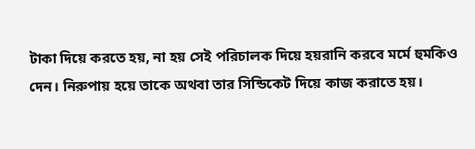টাকা দিয়ে করতে হয়, না হয় সেই পরিচালক দিয়ে হয়রানি করবে মর্মে হুমকিও দেন। নিরুপায় হয়ে তাকে অথবা তার সিন্ডিকেট দিয়ে কাজ করাতে হয়।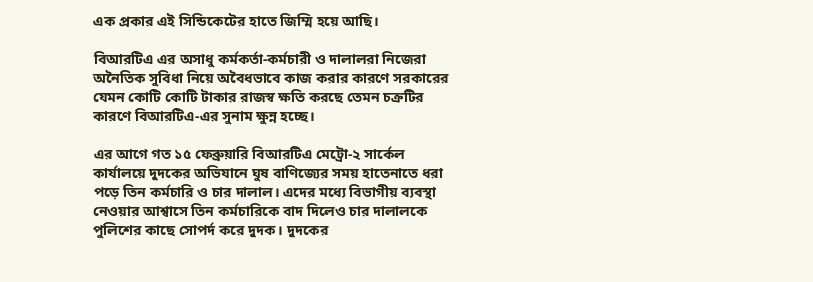এক প্রকার এই সিন্ডিকেটের হাতে জিম্মি হয়ে আছি।

বিআরটিএ এর অসাধু কর্মকর্তা-কর্মচারী ও দালালরা নিজেরা অনৈতিক সুবিধা নিয়ে অবৈধভাবে কাজ করার কারণে সরকারের যেমন কোটি কোটি টাকার রাজস্ব ক্ষতি করছে তেমন চক্রটির কারণে বিআরটিএ-এর সুনাম ক্ষুন্ন হচ্ছে।

এর আগে গত ১৫ ফেব্রুয়ারি বিআরটিএ মেট্রো-২ সার্কেল কার্যালয়ে দুদকের অভিযানে ঘুষ বাণিজ্যের সময় হাতেনাতে ধরা পড়ে তিন কর্মচারি ও চার দালাল। এদের মধ্যে বিভাগীয় ব্যবস্থা নেওয়ার আশ্বাসে তিন কর্মচারিকে বাদ দিলেও চার দালালকে পুলিশের কাছে সোপর্দ করে দুদক। দুদকের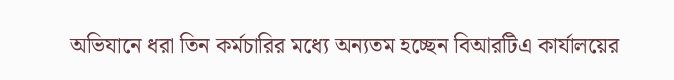অভিযানে ধরা তিন কর্মচারির মধ্যে অন্যতম হচ্ছেন বিআরটিএ কার্যালয়ের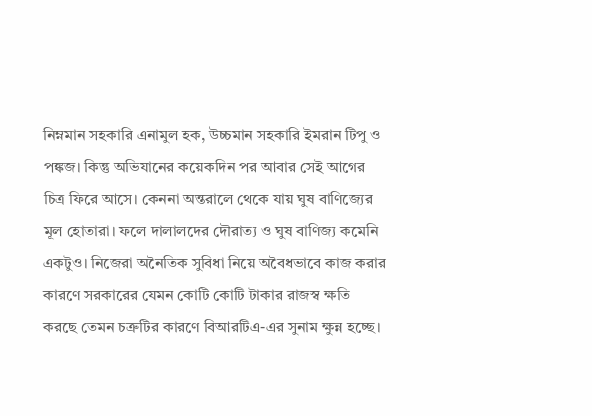নিম্নমান সহকারি এনামুল হক, উচ্চমান সহকারি ইমরান টিপু ও পঙ্কজ। কিন্তু অভিযানের কয়েকদিন পর আবার সেই আগের চিত্র ফিরে আসে। কেননা অন্তরালে থেকে যায় ঘুষ বাণিজ্যের মূল হোতারা। ফলে দালালদের দৌরাত্য ও ঘুষ বাণিজ্য কমেনি একটুও। নিজেরা অনৈতিক সুবিধা নিয়ে অবৈধভাবে কাজ করার কারণে সরকারের যেমন কোটি কোটি টাকার রাজস্ব ক্ষতি করছে তেমন চত্রুটির কারণে বিআরটিএ-এর সুনাম ক্ষুন্ন হচ্ছে।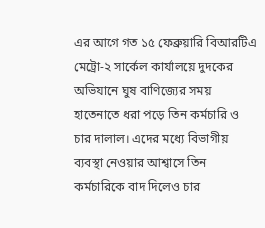এর আগে গত ১৫ ফেব্রুয়ারি বিআরটিএ মেট্রো-২ সার্কেল কার্যালয়ে দুদকের অভিযানে ঘুষ বাণিজ্যের সময় হাতেনাতে ধরা পড়ে তিন কর্মচারি ও চার দালাল। এদের মধ্যে বিভাগীয় ব্যবস্থা নেওয়ার আশ্বাসে তিন কর্মচারিকে বাদ দিলেও চার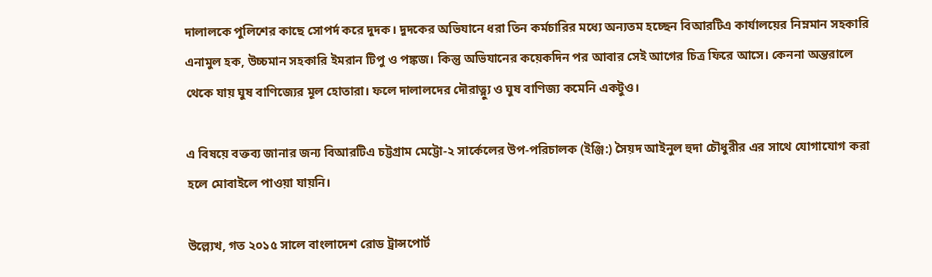দালালকে পুলিশের কাছে সোপর্দ করে দুদক। দুদকের অভিযানে ধরা তিন কর্মচারির মধ্যে অন্যতম হচ্ছেন বিআরটিএ কার্যালয়ের নিম্নমান সহকারি এনামুল হক, উচ্চমান সহকারি ইমরান টিপু ও পঙ্কজ। কিন্তু অভিযানের কয়েকদিন পর আবার সেই আগের চিত্র ফিরে আসে। কেননা অন্তরালে থেকে যায় ঘুষ বাণিজ্যের মূল হোতারা। ফলে দালালদের দৌরাত্ন্যু ও ঘুষ বাণিজ্য কমেনি একটুও।

এ বিষয়ে বক্তব্য জানার জন্য বিআরটিএ চট্টগ্রাম মেট্টো-২ সার্কেলের উপ-পরিচালক (ইঞ্জি:) সৈয়দ আইনুল হুদা চৌধুরীর এর সাথে যোগাযোগ করা হলে মোবাইলে পাওয়া যায়নি।

উল্ল্যেখ, গত ২০১৫ সালে বাংলাদেশ রোড ট্রান্সপোর্ট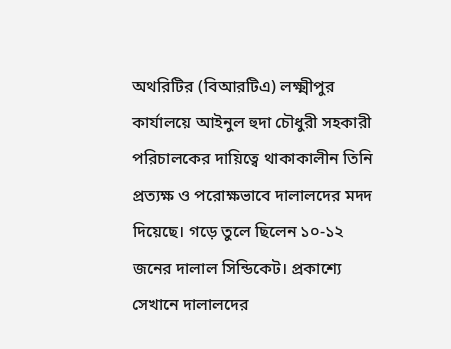অথরিটির (বিআরটিএ) লক্ষ্মীপুর কার্যালয়ে আইনুল হুদা চৌধুরী সহকারী পরিচালকের দায়িত্বে থাকাকালীন তিনি প্রত্যক্ষ ও পরোক্ষভাবে দালালদের মদদ দিয়েছে। গড়ে তুলে ছিলেন ১০-১২ জনের দালাল সিন্ডিকেট। প্রকাশ্যে সেখানে দালালদের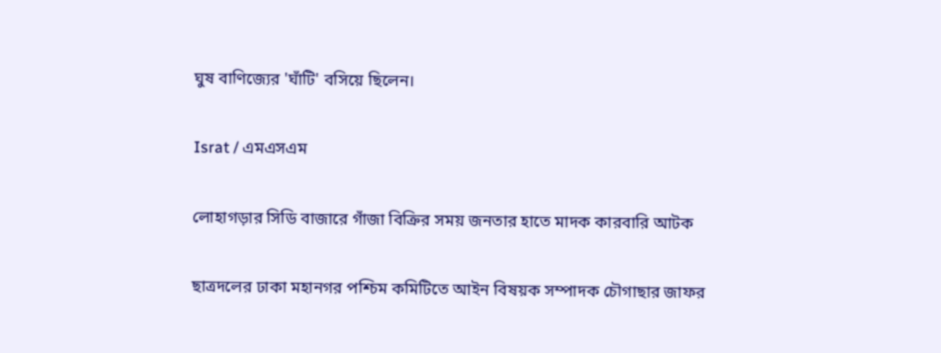ঘুষ বাণিজ্যের 'ঘাঁটি' বসিয়ে ছিলেন।

Israt / এমএসএম

লোহাগড়ার সিডি বাজারে গাঁজা বিক্রির সময় জনতার হাতে মাদক কারবারি আটক

ছাত্রদলের ঢাকা মহানগর পশ্চিম কমিটিতে আইন বিষয়ক সম্পাদক চৌগাছার জাফর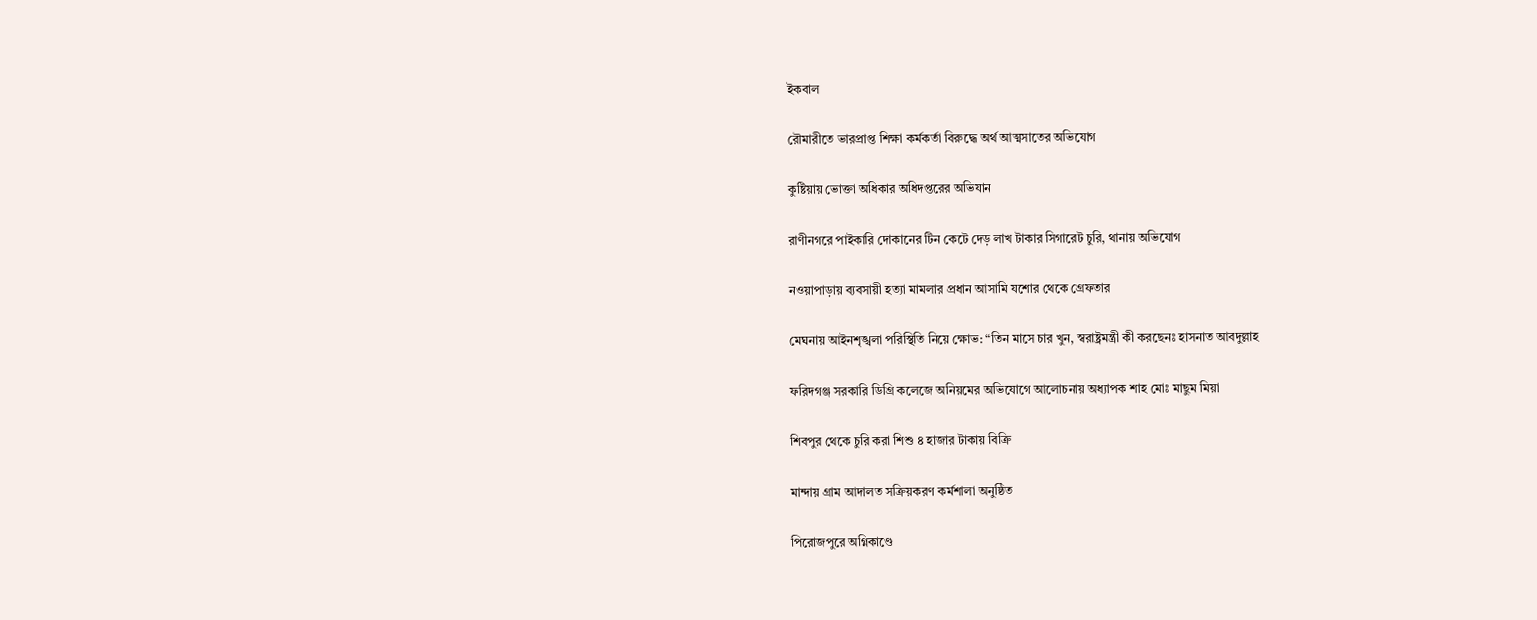ইকবাল

রৌমারীতে ভারপ্রাপ্ত শিক্ষা কর্মকর্তা বিরুদ্ধে অর্থ আত্মসাতের অভিযোগ

কুষ্টিয়ায় ভোক্তা অধিকার অধিদপ্তরের অভিযান

রাণীনগরে পাইকারি দোকানের টিন কেটে দেড় লাখ টাকার সিগারেট চুরি, থানায় অভিযোগ

নওয়াপাড়ায় ব্যবসায়ী হত্যা মামলার প্রধান আসামি যশোর থেকে গ্রেফতার

মেঘনায় আইনশৃঙ্খলা পরিস্থিতি নিয়ে ক্ষোভ: “তিন মাসে চার খুন, স্বরাষ্ট্রমন্ত্রী কী করছেনঃ হাসনাত আবদুল্লাহ

ফরিদগঞ্জ সরকারি ডিগ্রি কলেজে অনিয়মের অভিযোগে আলোচনায় অধ্যাপক শাহ মোঃ মাছুম মিয়া

শিবপুর থেকে চুরি করা শিশু ৪ হাজার টাকায় বিক্রি

মান্দায় গ্রাম আদালত সক্রিয়করণ কর্মশালা অনুষ্ঠিত

পিরোজপুরে অগ্নিকাণ্ডে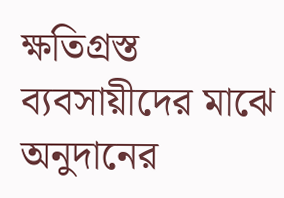ক্ষতিগ্রস্ত ব্যবসায়ীদের মাঝে অনুদানের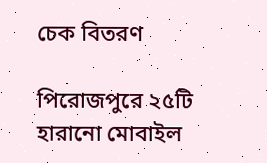চেক বিতরণ

পিরোজপুরে ২৫টি হারানো মোবাইল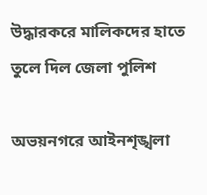উদ্ধারকরে মালিকদের হাতে তুলে দিল জেলা পুলিশ

অভয়নগরে আইনশৃঙ্খলা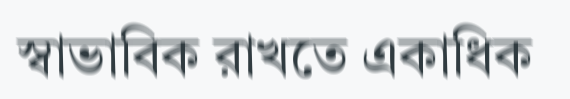স্বাভাবিক রাখতে একাধিক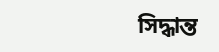সিদ্ধান্ত